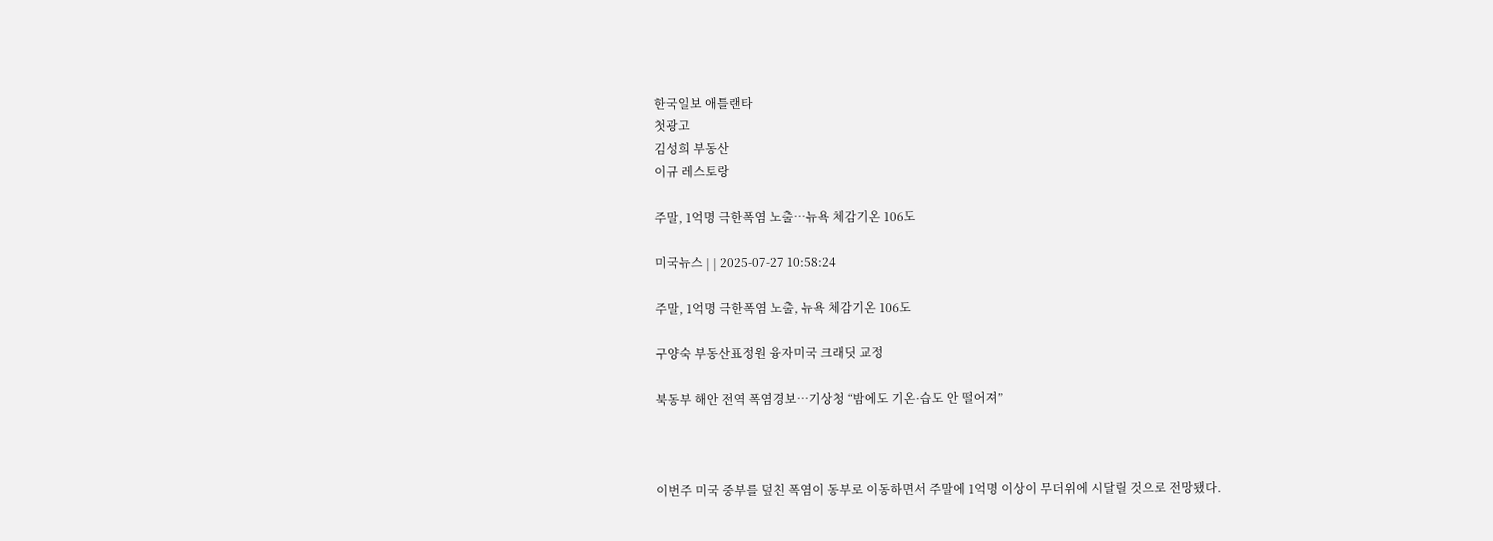한국일보 애틀랜타
첫광고
김성희 부동산
이규 레스토랑

주말, 1억명 극한폭염 노출⋯뉴욕 체감기온 106도

미국뉴스 | | 2025-07-27 10:58:24

주말, 1억명 극한폭염 노출, 뉴욕 체감기온 106도

구양숙 부동산표정원 융자미국 크래딧 교정

북동부 해안 전역 폭염경보…기상청 “밤에도 기온·습도 안 떨어져”



이번주 미국 중부를 덮친 폭염이 동부로 이동하면서 주말에 1억명 이상이 무더위에 시달릴 것으로 전망됐다.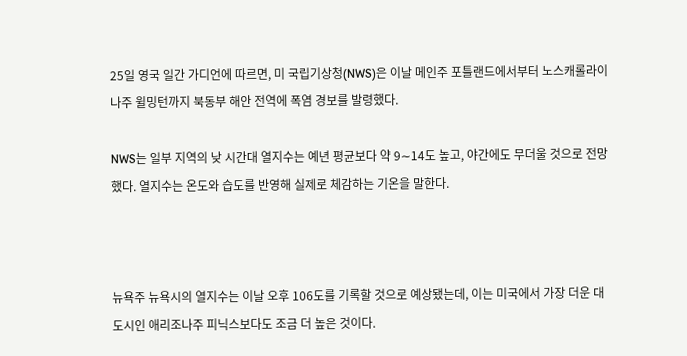25일 영국 일간 가디언에 따르면, 미 국립기상청(NWS)은 이날 메인주 포틀랜드에서부터 노스캐롤라이나주 윌밍턴까지 북동부 해안 전역에 폭염 경보를 발령했다.

NWS는 일부 지역의 낮 시간대 열지수는 예년 평균보다 약 9∼14도 높고, 야간에도 무더울 것으로 전망했다. 열지수는 온도와 습도를 반영해 실제로 체감하는 기온을 말한다.



뉴욕주 뉴욕시의 열지수는 이날 오후 106도를 기록할 것으로 예상됐는데, 이는 미국에서 가장 더운 대도시인 애리조나주 피닉스보다도 조금 더 높은 것이다.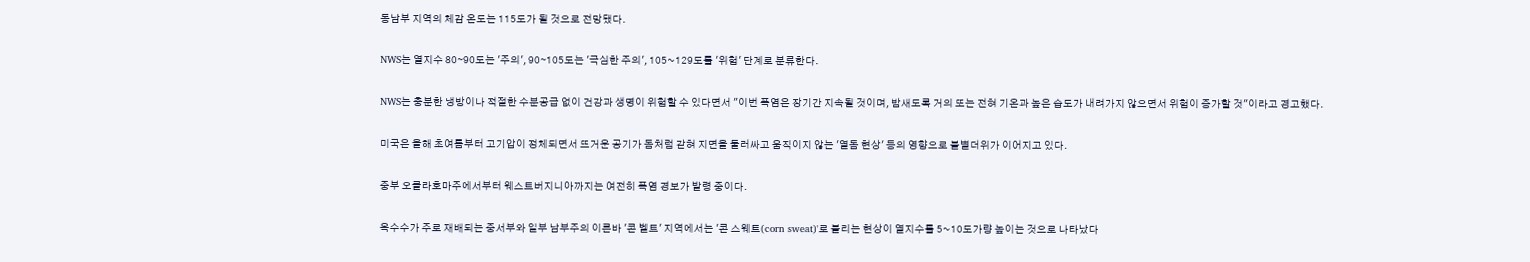동남부 지역의 체감 온도는 115도가 될 것으로 전망됐다.

NWS는 열지수 80∼90도는 '주의', 90∼105도는 '극심한 주의', 105~129도를 '위험' 단계로 분류한다.

NWS는 충분한 냉방이나 적절한 수분공급 없이 건강과 생명이 위험할 수 있다면서 "이번 폭염은 장기간 지속될 것이며, 밤새도록 거의 또는 전혀 기온과 높은 습도가 내려가지 않으면서 위험이 증가할 것"이라고 경고했다.

미국은 올해 초여름부터 고기압이 정체되면서 뜨거운 공기가 돔처럼 갇혀 지면을 둘러싸고 움직이지 않는 '열돔 현상' 등의 영향으로 불볕더위가 이어지고 있다.

중부 오클라호마주에서부터 웨스트버지니아까지는 여전히 폭염 경보가 발령 중이다.

옥수수가 주로 재배되는 중서부와 일부 남부주의 이른바 '콘 벨트' 지역에서는 '콘 스웨트(corn sweat)'로 불리는 현상이 열지수를 5~10도가량 높이는 것으로 나타났다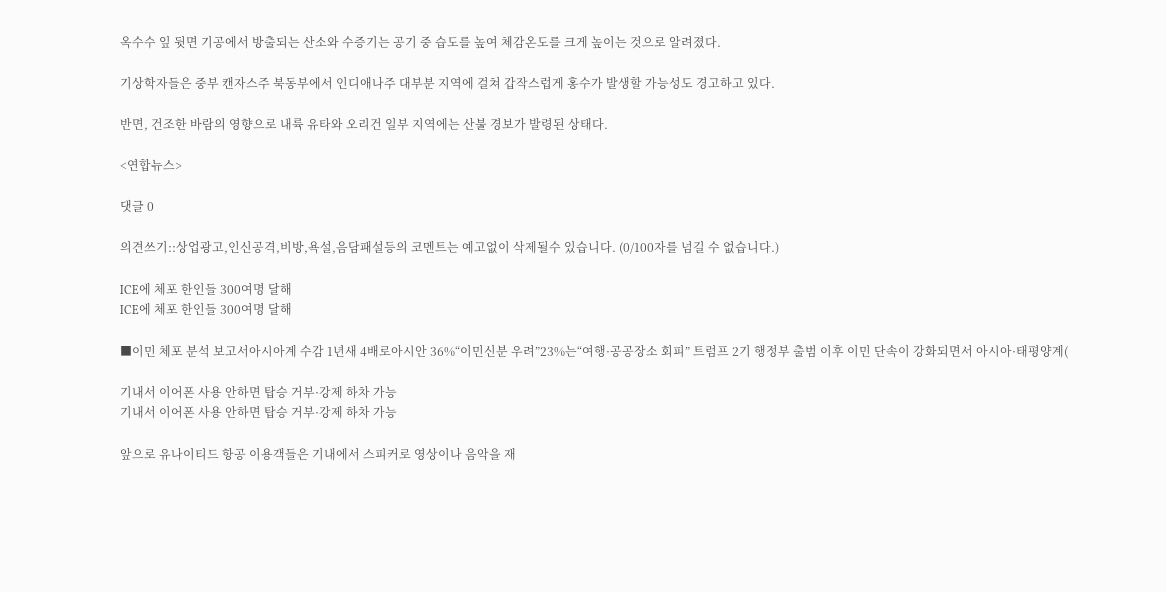옥수수 잎 뒷면 기공에서 방출되는 산소와 수증기는 공기 중 습도를 높여 체감온도를 크게 높이는 것으로 알려졌다.

기상학자들은 중부 캔자스주 북동부에서 인디애나주 대부분 지역에 걸쳐 갑작스럽게 홍수가 발생할 가능성도 경고하고 있다.

반면, 건조한 바람의 영향으로 내륙 유타와 오리건 일부 지역에는 산불 경보가 발령된 상태다.

<연합뉴스>

댓글 0

의견쓰기::상업광고,인신공격,비방,욕설,음담패설등의 코멘트는 예고없이 삭제될수 있습니다. (0/100자를 넘길 수 없습니다.)

ICE에 체포 한인들 300여명 달해
ICE에 체포 한인들 300여명 달해

■이민 체포 분석 보고서아시아계 수감 1년새 4배로아시안 36%“이민신분 우려”23%는“여행·공공장소 회피” 트럼프 2기 행정부 출범 이후 이민 단속이 강화되면서 아시아·태평양계(

기내서 이어폰 사용 안하면 탑승 거부·강제 하차 가능
기내서 이어폰 사용 안하면 탑승 거부·강제 하차 가능

앞으로 유나이티드 항공 이용객들은 기내에서 스피커로 영상이나 음악을 재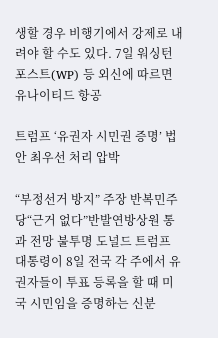생할 경우 비행기에서 강제로 내려야 할 수도 있다. 7일 워싱턴포스트(WP) 등 외신에 따르면 유나이티드 항공

트럼프 ‘유권자 시민권 증명’ 법안 최우선 처리 압박

“부정선거 방지” 주장 반복민주당“근거 없다”반발연방상원 통과 전망 불투명 도널드 트럼프 대통령이 8일 전국 각 주에서 유권자들이 투표 등록을 할 때 미국 시민임을 증명하는 신분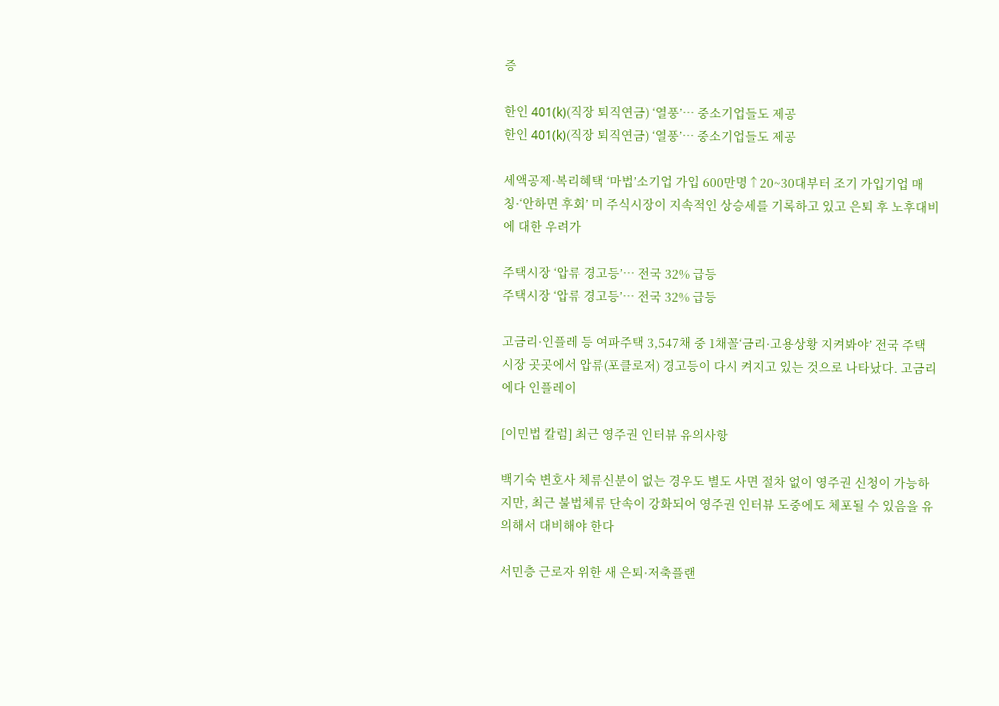증

한인 401(k)(직장 퇴직연금) ‘열풍’… 중소기업들도 제공
한인 401(k)(직장 퇴직연금) ‘열풍’… 중소기업들도 제공

세액공제·복리혜택 ‘마법’소기업 가입 600만명↑20~30대부터 조기 가입기업 매칭·‘안하면 후회’ 미 주식시장이 지속적인 상승세를 기록하고 있고 은퇴 후 노후대비에 대한 우려가

주택시장 ‘압류 경고등’… 전국 32% 급등
주택시장 ‘압류 경고등’… 전국 32% 급등

고금리·인플레 등 여파주택 3,547채 중 1채꼴‘금리·고용상황 지켜봐야’ 전국 주택 시장 곳곳에서 압류(포클로저) 경고등이 다시 켜지고 있는 것으로 나타났다. 고금리에다 인플레이

[이민법 칼럼] 최근 영주권 인터뷰 유의사항

백기숙 변호사 체류신분이 없는 경우도 별도 사면 절차 없이 영주권 신청이 가능하지만, 최근 불법체류 단속이 강화되어 영주권 인터뷰 도중에도 체포될 수 있음을 유의해서 대비해야 한다

서민층 근로자 위한 새 은퇴·저축플랜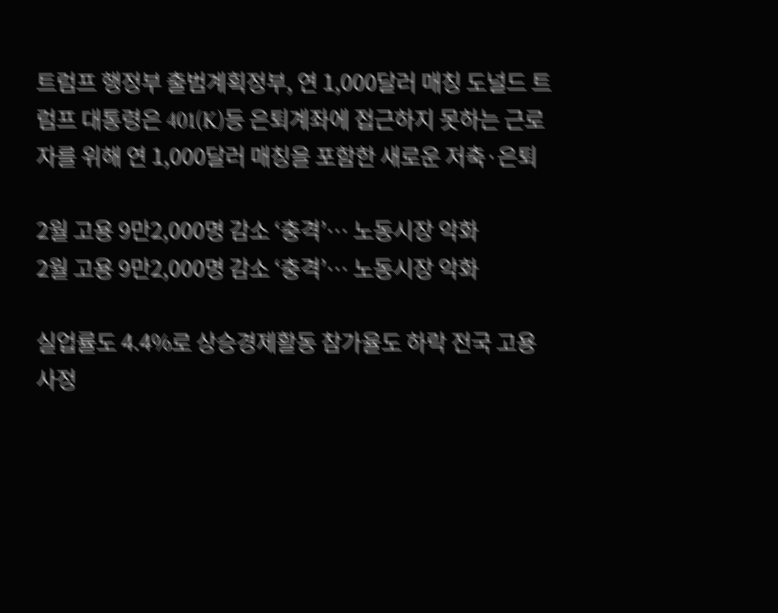트럼프 행정부 출범계획정부, 연 1,000달러 매칭 도널드 트럼프 대통령은 401(K)등 은퇴계좌에 접근하지 못하는 근로자를 위해 연 1,000달러 매칭을 포함한 새로운 저축·은퇴

2월 고용 9만2,000명 감소 ‘충격’… 노동시장 악화
2월 고용 9만2,000명 감소 ‘충격’… 노동시장 악화

실업률도 4.4%로 상승경제활동 참가율도 하락 전국 고용 사정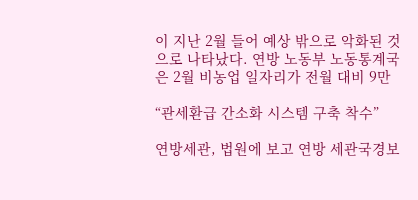이 지난 2월 들어 예상 밖으로 악화된 것으로 나타났다. 연방 노동부 노동통계국은 2월 비농업 일자리가 전월 대비 9만

“관세환급 간소화 시스템 구축 착수”

연방세관, 법원에 보고 연방 세관국경보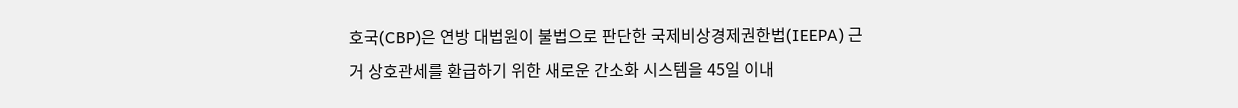호국(CBP)은 연방 대법원이 불법으로 판단한 국제비상경제권한법(IEEPA) 근거 상호관세를 환급하기 위한 새로운 간소화 시스템을 45일 이내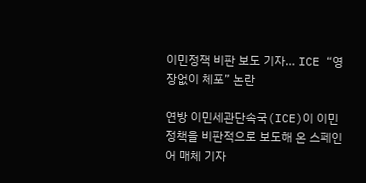이민정잭 비판 보도 기자… ICE “영장없이 체포” 논란

연방 이민세관단속국(ICE)이 이민 정책을 비판적으로 보도해 온 스페인어 매체 기자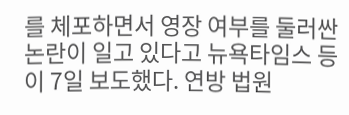를 체포하면서 영장 여부를 둘러싼 논란이 일고 있다고 뉴욕타임스 등이 7일 보도했다. 연방 법원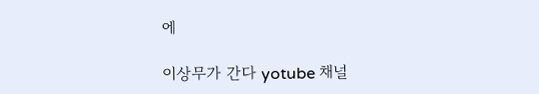에

이상무가 간다 yotube 채널